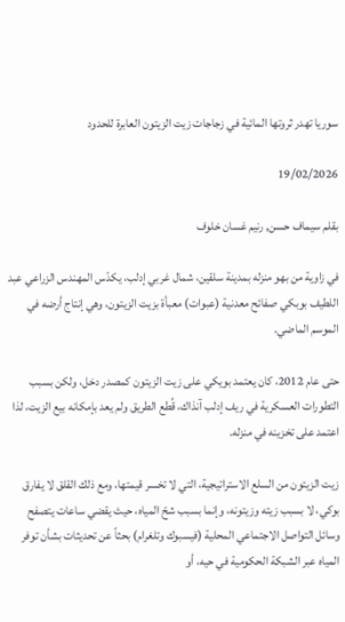سوريا تهدر ثروتها المائية في زجاجات زيت الزيتون العابرة للحدود

19/02/2026

بقلم سيماف حسن, رنيم غسان خلوف

في زاوية من بهو منزله بمدينة سلقين، شمال غربي إدلب، يكدّس المهندس الزراعي عبد اللطيف بوبكي صفائح معدنية (عبوات) معبأة بزيت الزيتون، وهي إنتاج أرضه في الموسم الماضي.

حتى عام 2012، كان يعتمد بويكي على زيت الزيتون كمصدر دخل، ولكن بسبب التطورات العسكرية في ريف إدلب آنذاك، قُطع الطريق ولم يعد بإمكانه بيع الزيت، لذا اعتمد على تخزينه في منزله.

زيت الزيتون من السلع الاستراتيجية، التي لا تخسر قيمتها، ومع ذلك القلق لا يفارق بوكي، لا بسبب زيته وزيتونه، وإنما بسبب شحّ المياه، حيث يقضي ساعات يتصفح وسائل التواصل الاجتماعي المحلية (فيسبوك وتلغرام) بحثاً عن تحديثات بشأن توفر المياه عبر الشبكة الحكومية في حيه، أو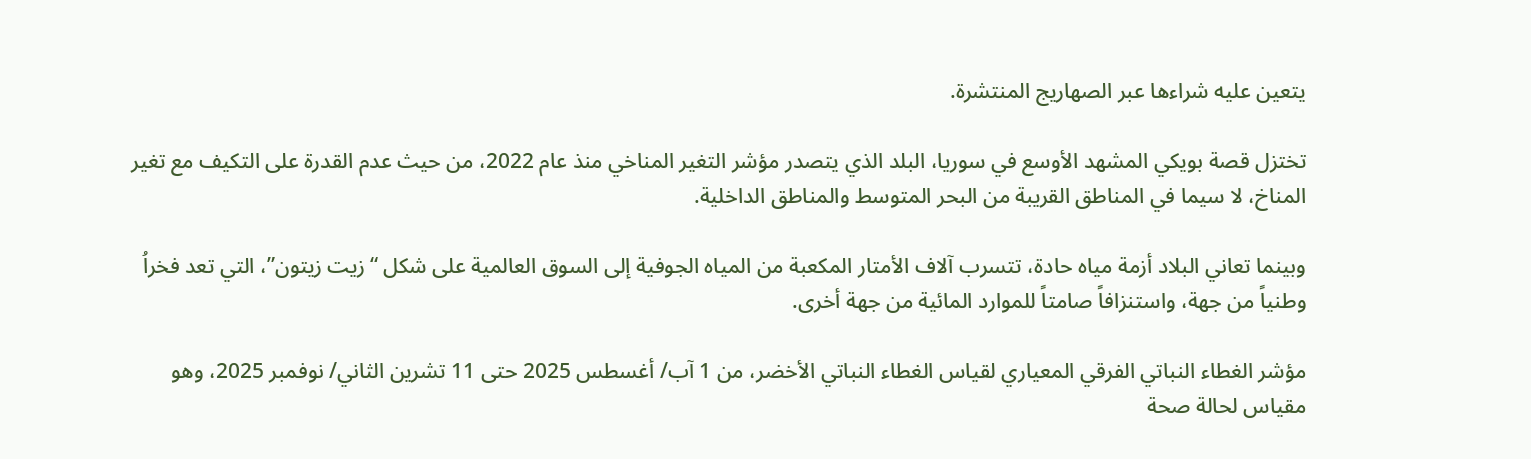يتعين عليه شراءها عبر الصهاريج المنتشرة.

تختزل قصة بويكي المشهد الأوسع في سوريا، البلد الذي يتصدر مؤشر التغير المناخي منذ عام 2022، من حيث عدم القدرة على التكيف مع تغير المناخ، لا سيما في المناطق القريبة من البحر المتوسط والمناطق الداخلية.

وبينما تعاني البلاد أزمة مياه حادة، تتسرب آلاف الأمتار المكعبة من المياه الجوفية إلى السوق العالمية على شكل “زيت زيتون”، التي تعد فخراُ وطنياً من جهة، واستنزافاً صامتاً للموارد المائية من جهة أخرى.

مؤشر الغطاء النباتي الفرقي المعياري لقياس الغطاء النباتي الأخضر، من 1 آب/ أغسطس 2025 حتى 11 تشرين الثاني/ نوفمبر 2025، وهو مقياس لحالة صحة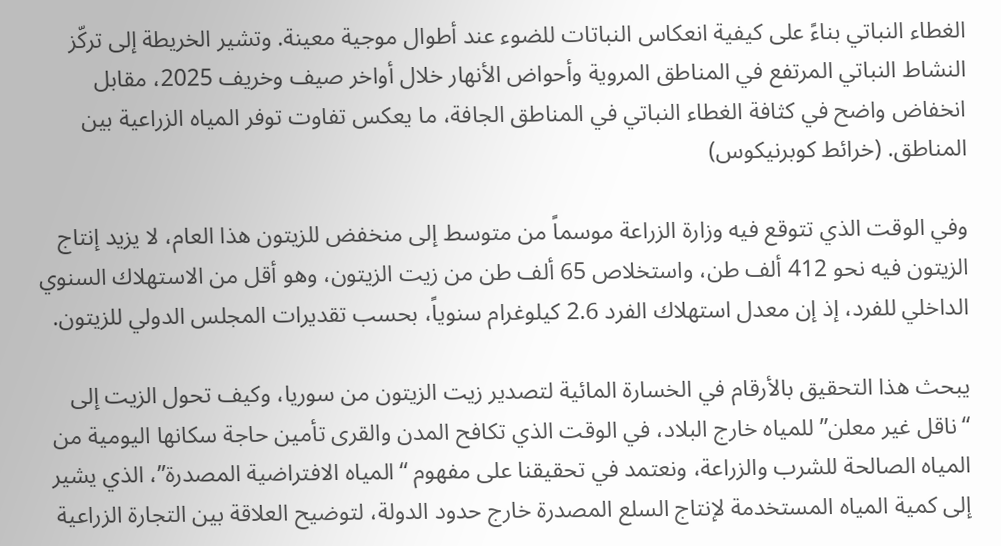الغطاء النباتي بناءً على كيفية انعكاس النباتات للضوء عند أطوال موجية معينة. وتشير الخريطة إلى تركّز النشاط النباتي المرتفع في المناطق المروية وأحواض الأنهار خلال أواخر صيف وخريف 2025، مقابل انخفاض واضح في كثافة الغطاء النباتي في المناطق الجافة، ما يعكس تفاوت توفر المياه الزراعية بين المناطق. (خرائط كوبرنيكوس)

وفي الوقت الذي تتوقع فيه وزارة الزراعة موسماً من متوسط إلى منخفض للزيتون هذا العام، لا يزيد إنتاج الزيتون فيه نحو 412 ألف طن، واستخلاص 65 ألف طن من زيت الزيتون، وهو أقل من الاستهلاك السنوي الداخلي للفرد، إذ إن معدل استهلاك الفرد 2.6 كيلوغرام سنوياً، بحسب تقديرات المجلس الدولي للزيتون.

يبحث هذا التحقيق بالأرقام في الخسارة المائية لتصدير زيت الزيتون من سوريا، وكيف تحول الزيت إلى “ناقل غير معلن” للمياه خارج البلاد، في الوقت الذي تكافح المدن والقرى تأمين حاجة سكانها اليومية من المياه الصالحة للشرب والزراعة، ونعتمد في تحقيقنا على مفهوم “المياه الافتراضية المصدرة”، الذي يشير إلى كمية المياه المستخدمة لإنتاج السلع المصدرة خارج حدود الدولة، لتوضيح العلاقة بين التجارة الزراعية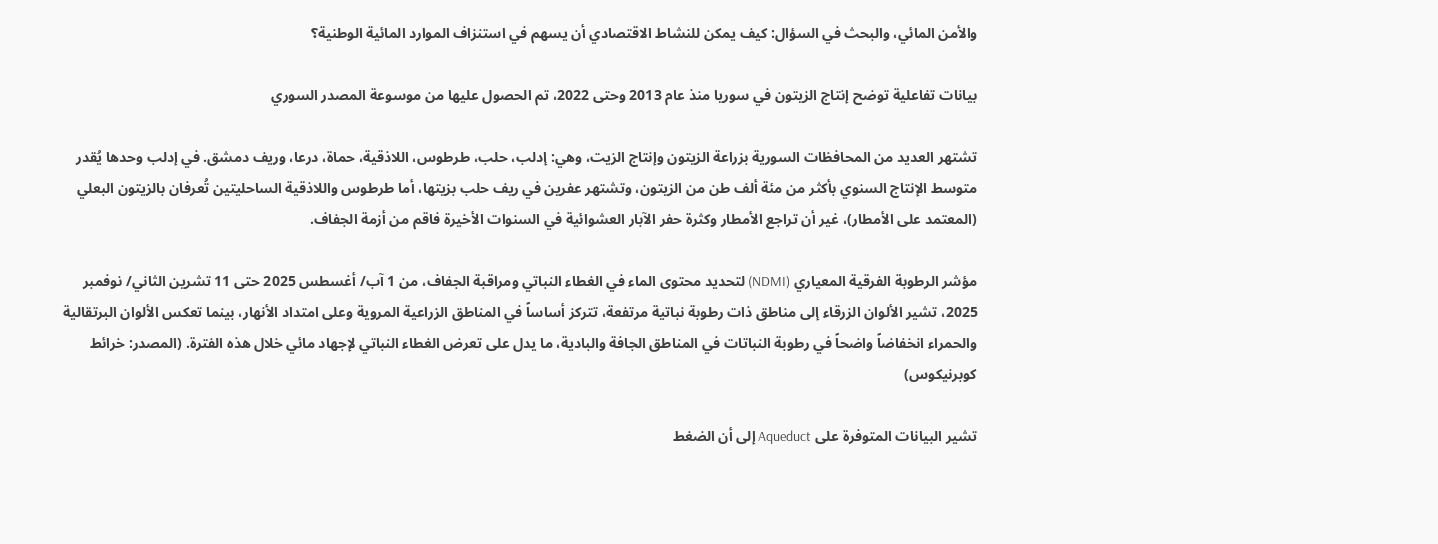والأمن المائي، والبحث في السؤال: كيف يمكن للنشاط الاقتصادي أن يسهم في استنزاف الموارد المائية الوطنية؟

بيانات تفاعلية توضح إنتاج الزيتون في سوريا منذ عام 2013 وحتى 2022، تم الحصول عليها من موسوعة المصدر السوري

تشتهر العديد من المحافظات السورية بزراعة الزيتون وإنتاج الزيت، وهي: إدلب، حلب، طرطوس، اللاذقية، حماة، درعا، وريف دمشق. في إدلب وحدها يُقدر متوسط الإنتاج السنوي بأكثر من مئة ألف طن من الزيتون، وتشتهر عفرين في ريف حلب بزيتها، أما طرطوس واللاذقية الساحليتين تُعرفان بالزيتون البعلي (المعتمد على الأمطار)، غير أن تراجع الأمطار وكثرة حفر الآبار العشوائية في السنوات الأخيرة فاقم من أزمة الجفاف.

مؤشر الرطوبة الفرقية المعياري (NDMI) لتحديد محتوى الماء في الغطاء النباتي ومراقبة الجفاف، من 1 آب/ أغسطس 2025 حتى 11 تشرين الثاني/ نوفمبر 2025، تشير الألوان الزرقاء إلى مناطق ذات رطوبة نباتية مرتفعة، تتركز أساساً في المناطق الزراعية المروية وعلى امتداد الأنهار، بينما تعكس الألوان البرتقالية والحمراء انخفاضاً واضحاً في رطوبة النباتات في المناطق الجافة والبادية، ما يدل على تعرض الغطاء النباتي لإجهاد مائي خلال هذه الفترة. (المصدر: خرائط كوبرنيكوس)

تشير البيانات المتوفرة على Aqueduct إلى أن الضغط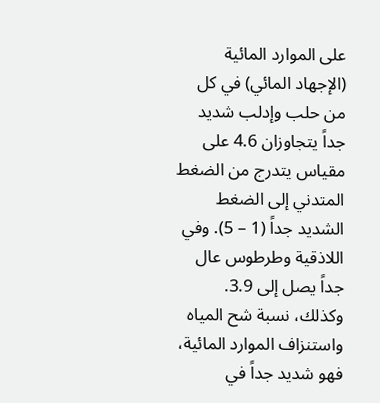على الموارد المائية (الإجهاد المائي) في كل من حلب وإدلب شديد جداً يتجاوزان 4.6 على مقياس يتدرج من الضغط المتدني إلى الضغط الشديد جداً (1 – 5). وفي اللاذقية وطرطوس عال جداً يصل إلى 3.9. وكذلك، نسبة شح المياه واستنزاف الموارد المائية، فهو شديد جداً في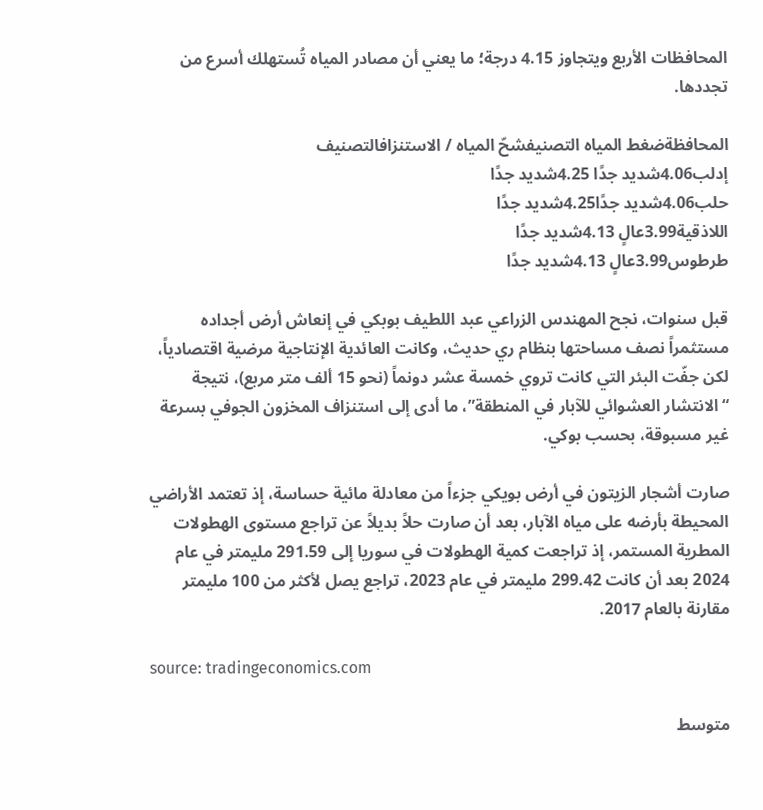المحافظات الأربع ويتجاوز 4.15 درجة؛ ما يعني أن مصادر المياه تُستهلك أسرع من تجددها.

المحافظةضغط المياه التصنيفشحّ المياه / الاستنزافالتصنيف
إدلب4.06شديد جدًا 4.25شديد جدًا
حلب4.06شديد جدًا4.25شديد جدًا
اللاذقية3.99عالٍ 4.13شديد جدًا
طرطوس3.99عالٍ 4.13شديد جدًا

قبل سنوات، نجح المهندس الزراعي عبد اللطيف بوبكي في إنعاش أرض أجداده مستثمراً نصف مساحتها بنظام ري حديث، وكانت العائدية الإنتاجية مرضية اقتصادياً، لكن جفّت البئر التي كانت تروي خمسة عشر دونماً (نحو 15 ألف متر مربع)، نتيجة “الانتشار العشوائي للآبار في المنطقة”، ما أدى إلى استنزاف المخزون الجوفي بسرعة غير مسبوقة، بحسب بوكي.

صارت أشجار الزيتون في أرض بويكي جزءاً من معادلة مائية حساسة، إذ تعتمد الأراضي المحيطة بأرضه على مياه الآبار، بعد أن صارت حلاً بديلاً عن تراجع مستوى الهطولات المطرية المستمر، إذ تراجعت كمية الهطولات في سوريا إلى 291.59 مليمتر في عام 2024 بعد أن كانت 299.42 مليمتر في عام 2023، تراجع يصل لأكثر من 100 مليمتر مقارنة بالعام 2017.

source: tradingeconomics.com

متوسط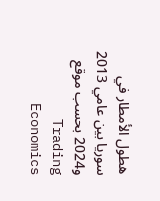هطول الأمطار في سوريا بين عامي 2013 و2024 بحسب موقع Trading Economics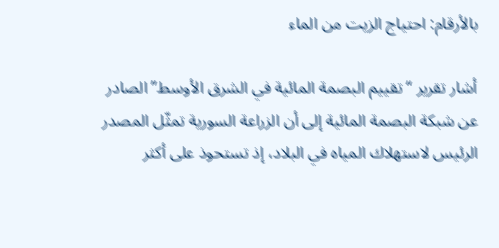بالأرقام: احتياج الزيت من الماء

أشار تقرير “تقييم البصمة المائية في الشرق الأوسط” الصادر عن شبكة البصمة المائية إلى أن الزراعة السورية تمثّل المصدر الرئيس لاستهلاك المياه في البلاد، إذ تستحوذ على أكثر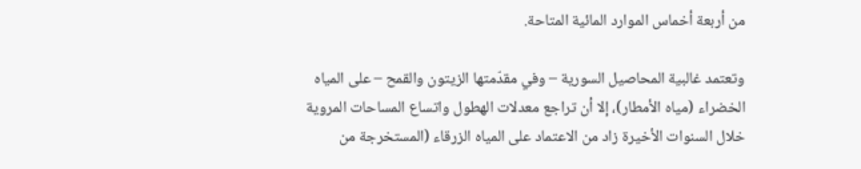من أربعة أخماس الموارد المائية المتاحة.

وتعتمد غالبية المحاصيل السورية – وفي مقدّمتها الزيتون والقمح – على المياه الخضراء (مياه الأمطار)، إلا أن تراجع معدلات الهطول واتساع المساحات المروية خلال السنوات الأخيرة زاد من الاعتماد على المياه الزرقاء (المستخرجة من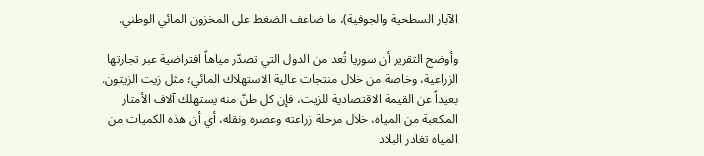الآبار السطحية والجوفية)، ما ضاعف الضغط على المخزون المائي الوطني.

وأوضح التقرير أن سوريا تُعد من الدول التي تصدّر مياهاً افتراضية عبر تجارتها الزراعية، وخاصة من خلال منتجات عالية الاستهلاك المائي؛ مثل زيت الزيتون. بعيداً عن القيمة الاقتصادية للزيت، فإن كل طنّ منه يستهلك آلاف الأمتار المكعبة من المياه، خلال مرحلة زراعته وعصره ونقله، أي أن هذه الكميات من المياه تغادر البلاد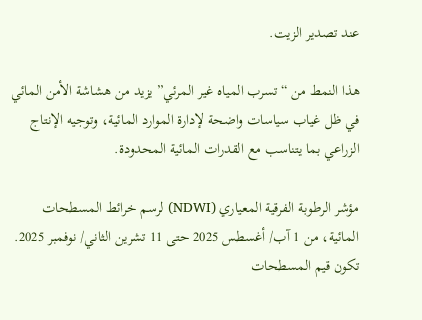عند تصدير الزيت.

هذا النمط من “تسرب المياه غير المرئي” يزيد من هشاشة الأمن المائي في ظل غياب سياسات واضحة لإدارة الموارد المائية، وتوجيه الإنتاج الزراعي بما يتناسب مع القدرات المائية المحدودة.

مؤشر الرطوبة الفرقية المعياري (NDWI) لرسم خرائط المسطحات المائية، من 1 آب/ أغسطس 2025 حتى 11 تشرين الثاني/ نوفمبر 2025. تكون قيم المسطحات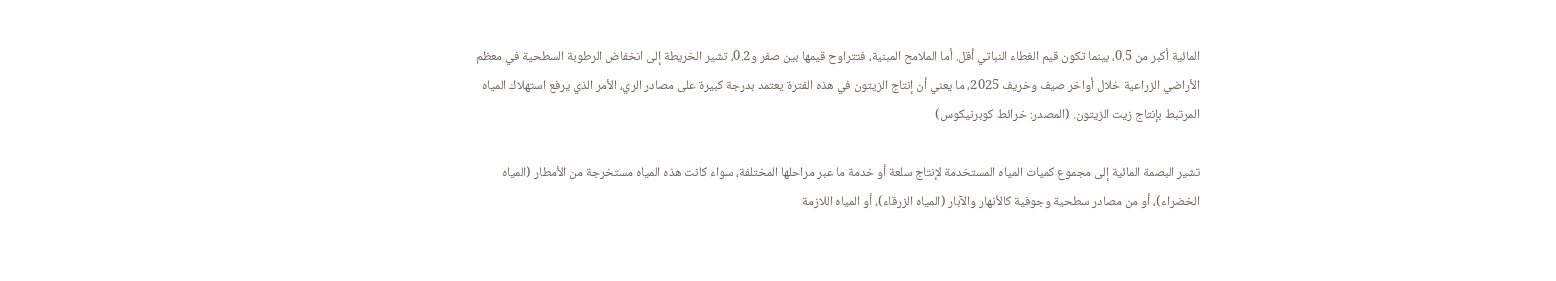المائية أكبر من 0.5، بينما تكون قيم الغطاء النباتي أقل. أما الملامح المبنية، فتتراوح قيمها بين صفر و0.2، تشير الخريطة إلى انخفاض الرطوبة السطحية في معظم الأراضي الزراعية خلال أواخر صيف وخريف 2025، ما يعني أن إنتاج الزيتون في هذه الفترة يعتمد بدرجة كبيرة على مصادر الري، الأمر الذي يرفع استهلاك المياه المرتبط بإنتاج زيت الزيتون. (المصدر: خرائط كوبرنيكوس)

تشير البصمة المائية إلى مجموع كميات المياه المستخدمة لإنتاج سلعة أو خدمة ما عبر مراحلها المختلفة، سواء كانت هذه المياه مستخرجة من الأمطار (المياه الخضراء)، أو من مصادر سطحية وجوفية كالأنهار والآبار (المياه الزرقاء)، أو المياه اللازمة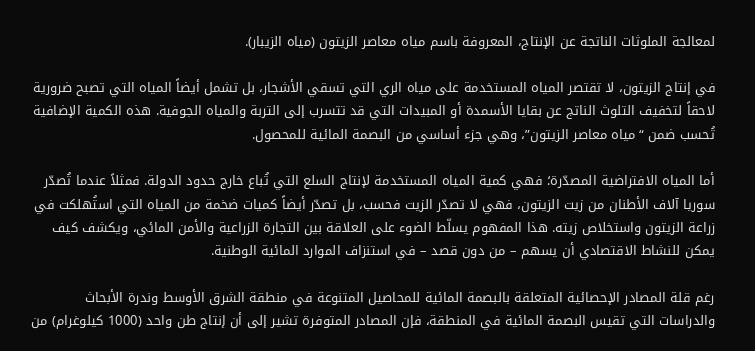لمعالجة الملوثات الناتجة عن الإنتاج، المعروفة باسم مياه معاصر الزيتون (مياه الزيبار).

في إنتاج الزيتون، لا تقتصر المياه المستخدمة على مياه الري التي تسقي الأشجار، بل تشمل أيضاً المياه التي تصبح ضرورية لاحقاً لتخفيف التلوث الناتج عن بقايا الأسمدة أو المبيدات التي قد تتسرب إلى التربة والمياه الجوفية. هذه الكمية الإضافية تُحسب ضمن “مياه معاصر الزيتون”، وهي جزء أساسي من البصمة المائية للمحصول.

أما المياه الافتراضية المصدّرة؛ فهي كمية المياه المستخدمة لإنتاج السلع التي تُباع خارج حدود الدولة. فمثلاً عندما تُصدّر سوريا آلاف الأطنان من زيت الزيتون، فهي لا تصدّر الزيت فحسب، بل تصدّر أيضاً كميات ضخمة من المياه التي استُهلكت في زراعة الزيتون واستخلاص زيته. هذا المفهوم يسلّط الضوء على العلاقة بين التجارة الزراعية والأمن المائي، ويكشف كيف يمكن للنشاط الاقتصادي أن يسهم – من دون قصد – في استنزاف الموارد المائية الوطنية.

رغم قلة المصادر الإحصائية المتعلقة بالبصمة المائية للمحاصيل المتنوعة في منطقة الشرق الأوسط وندرة الأبحاث والدراسات التي تقيس البصمة المائية في المنطقة، فإن المصادر المتوفرة تشير إلى أن إنتاج طن واحد (1000 كيلوغرام) من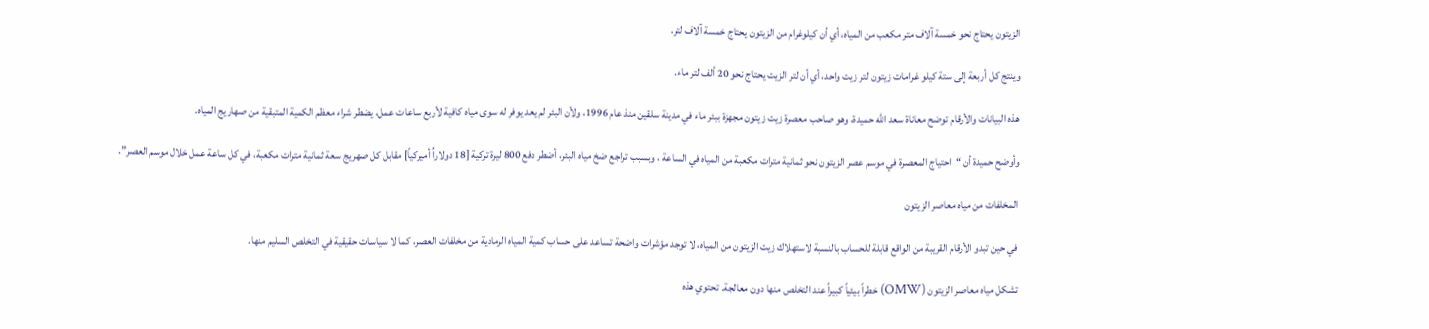الزيتون يحتاج نحو خمسة آلاف متر مكعب من المياه، أي أن كيلوغرام من الزيتون يحتاج خمسة آلاف لتر.

وينتج كل أربعة إلى ستة كيلو غرامات زيتون لتر زيت واحد، أي أن لتر الزيت يحتاج نحو 20 ألف لتر ماء.

هذه البيانات والأرقام توضح معاناة سعد الله حميدة، وهو صاحب معصرة زيت زيتون مجهزة ببئر ماء في مدينة سلقين منذ عام 1996، ولأن البئر لم يعد يوفر له سوى مياه كافية لأربع ساعات عمل، يضطر شراء معظم الكمية المتبقية من صهاريج المياه.

وأوضح حميدة أن “احتياج المعصرة في موسم عصر الزيتون نحو ثمانية مترات مكعبة من المياه في الساعة ، وبسبب تراجع ضخ مياه البئر، أضطر دفع 800 ليرة تركية [18 دولاراُ أميركياً] مقابل كل صهريج سعة ثمانية مترات مكعبة، في كل ساعة عمل خلال موسم العصر”.

المخلفات من مياه معاصر الزيتون

في حين تبدو الأرقام القريبة من الواقع قابلة للحساب بالنسبة لاستهلاك زيت الزيتون من المياه، لا توجد مؤشرات واضحة تساعد على حساب كمية المياه الرمادية من مخلفات العصر، كما لا سياسات حقيقية في التخلص السليم منها.

تشكل مياه معاصر الزيتون (OMW) خطراً بيئياً كبيراً عند التخلص منها دون معالجة. تحتوي هذه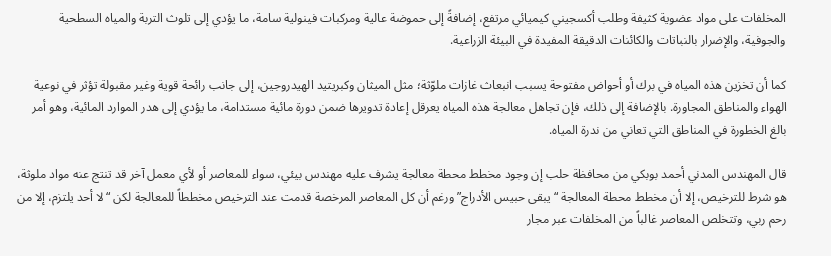المخلفات على مواد عضوية كثيفة وطلب أكسجيني كيميائي مرتفع، إضافةً إلى حموضة عالية ومركبات فينولية سامة، ما يؤدي إلى تلوث التربة والمياه السطحية والجوفية، والإضرار بالنباتات والكائنات الدقيقة المفيدة في البيئة الزراعية.

كما أن تخزين هذه المياه في برك أو أحواض مفتوحة يسبب انبعاث غازات ملوّثة؛ مثل الميثان وكبريتيد الهيدروجين، إلى جانب رائحة قوية وغير مقبولة تؤثر في نوعية الهواء والمناطق المجاورة. بالإضافة إلى ذلك، فإن تجاهل معالجة هذه المياه يعرقل إعادة تدويرها ضمن دورة مائية مستدامة، ما يؤدي إلى هدر الموارد المائية، وهو أمر بالغ الخطورة في المناطق التي تعاني من ندرة المياه.

قال المهندس المدني أحمد بوبكي من محافظة حلب إن وجود مخطط محطة معالجة يشرف عليه مهندس بيئي، سواء للمعاصر أو لأي معمل آخر قد تنتج عنه مواد ملوثة، هو شرط للترخيص، إلا أن مخطط محطة المعالجة “يبقى حبيس الأدراج” ورغم أن كل المعاصر المرخصة قدمت عند الترخيص مخططاً للمعالجة لكن “لا أحد يلتزم، إلا من رحم ربي، وتتخلص المعاصر غالباً من المخلفات عبر مجار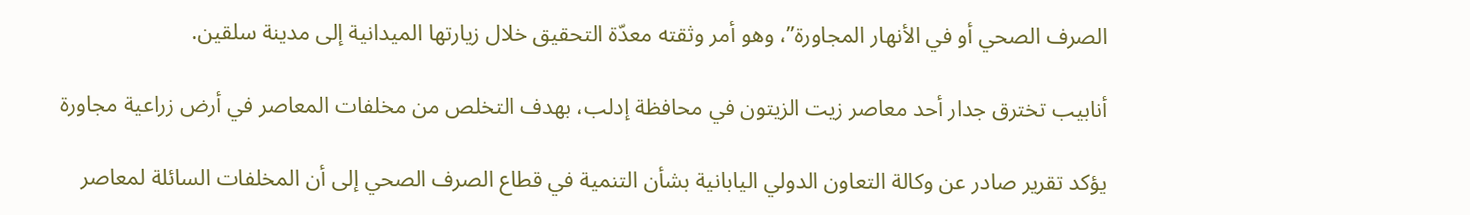الصرف الصحي أو في الأنهار المجاورة”، وهو أمر وثقته معدّة التحقيق خلال زيارتها الميدانية إلى مدينة سلقين.

أنابيب تخترق جدار أحد معاصر زيت الزيتون في محافظة إدلب، بهدف التخلص من مخلفات المعاصر في أرض زراعية مجاورة

يؤكد تقرير صادر عن وكالة التعاون الدولي اليابانية بشأن التنمية في قطاع الصرف الصحي إلى أن المخلفات السائلة لمعاصر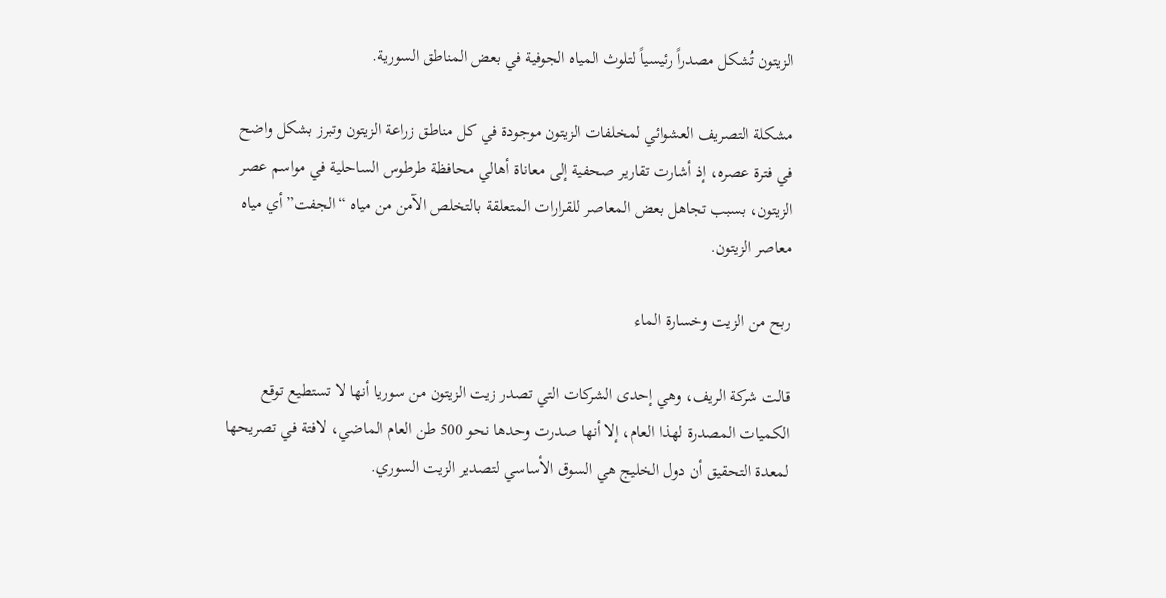الزيتون تُشكل مصدراً رئيسياً لتلوث المياه الجوفية في بعض المناطق السورية.

مشكلة التصريف العشوائي لمخلفات الزيتون موجودة في كل مناطق زراعة الزيتون وتبرز بشكل واضح في فترة عصره، إذ أشارت تقارير صحفية إلى معاناة أهالي محافظة طرطوس الساحلية في مواسم عصر الزيتون، بسبب تجاهل بعض المعاصر للقرارات المتعلقة بالتخلص الآمن من مياه “الجفت” أي مياه معاصر الزيتون.

ربح من الزيت وخسارة الماء

قالت شركة الريف، وهي إحدى الشركات التي تصدر زيت الزيتون من سوريا أنها لا تستطيع توقع الكميات المصدرة لهذا العام، إلا أنها صدرت وحدها نحو 500 طن العام الماضي، لافتة في تصريحها لمعدة التحقيق أن دول الخليج هي السوق الأساسي لتصدير الزيت السوري.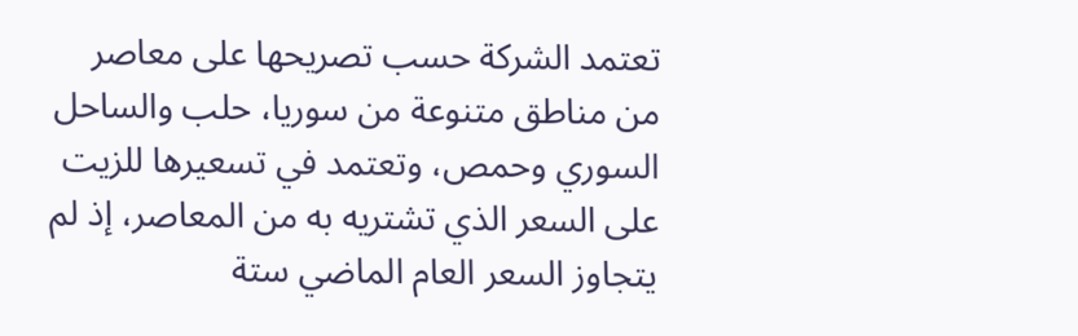تعتمد الشركة حسب تصريحها على معاصر من مناطق متنوعة من سوريا، حلب والساحل السوري وحمص، وتعتمد في تسعيرها للزيت على السعر الذي تشتريه به من المعاصر، إذ لم يتجاوز السعر العام الماضي ستة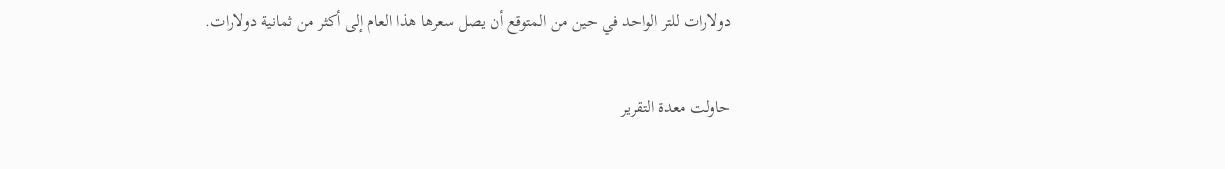دولارات للتر الواحد في حين من المتوقع أن يصل سعرها هذا العام إلى أكثر من ثمانية دولارات.

حاولت معدة التقرير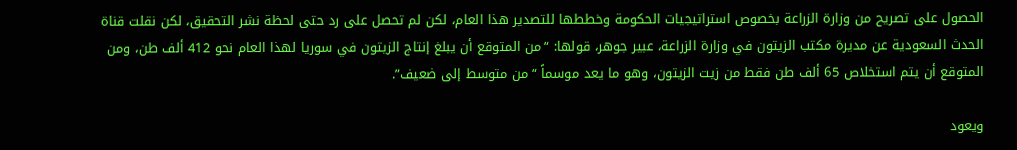الحصول على تصريح من وزارة الزراعة بخصوص استراتيجيات الحكومة وخططها للتصدير هذا العام، لكن لم تحصل على رد حتى لحظة نشر التحقيق، لكن نقلت قناة الحدث السعودية عن مديرة مكتب الزيتون في وزارة الزراعة، عبير جوهر، قولها: “من المتوقع أن يبلغ إنتاج الزيتون في سوريا لهذا العام نحو 412 ألف طن، ومن المتوقع أن يتم استخلاص 65 ألف طن فقط من زيت الزيتون، وهو ما يعد موسماً “من متوسط إلى ضعيف”.

ويعود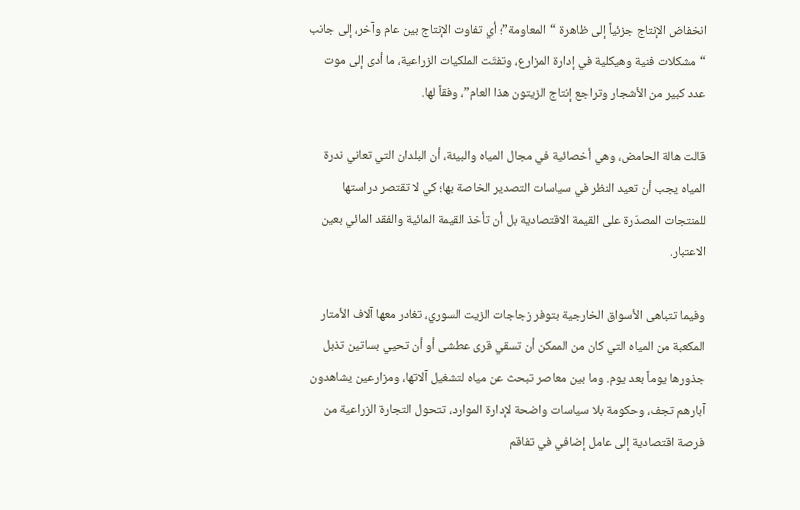انخفاض الإنتاج جزئياً إلى ظاهرة “المعاومة”؛ أي تفاوت الإنتاج بين عام وآخر، إلى جانب “مشكلات فنية وهيكلية في إدارة المزارع، وتفتّت الملكيات الزراعية، ما أدى إلى موت عدد كبير من الأشجار وتراجع إنتاج الزيتون هذا العام”، وفقاً لها.

قالت هالة الحامض، وهي أخصائية في مجال المياه والبيئة، أن البلدان التي تعاني ندرة المياه يجب أن تعيد النظر في سياسات التصدير الخاصة بها؛ كي لا تقتصر دراستها للمنتجات المصدّرة على القيمة الاقتصادية بل أن تأخذ القيمة المائية والفقد المائي بعين الاعتبار.

وفيما تتباهى الأسواق الخارجية بتوفر زجاجات الزيت السوري، تغادر معها آلاف الأمتار المكعبة من المياه التي كان من الممكن أن تسقي قرى عطشى أو أن تحيي بساتين تذبل جذورها يوماً بعد يوم. وما بين معاصر تبحث عن مياه لتشغيل آلاتها، ومزارعين يشاهدون آبارهم تجف، وحكومة بلا سياسات واضحة لإدارة الموارد، تتحول التجارة الزراعية من فرصة اقتصادية إلى عامل إضافي في تفاقم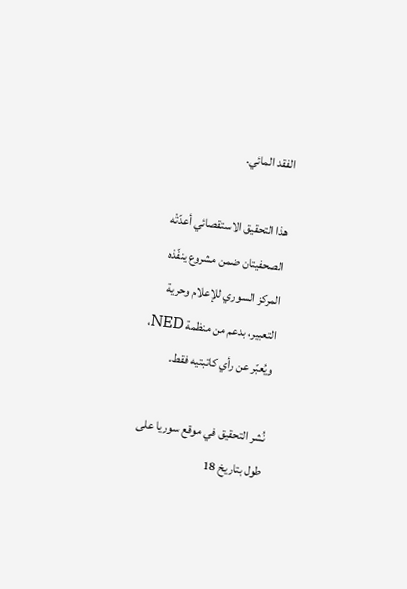الفقد المائي.

هذا التحقيق الاستقصائي أعدّتْه الصحفيتان ضمن مشروع ينفّذه المركز السوري للإعلام وحرية التعبير، بدعم من منظمة NED، ويُعبّر عن رأي كاتبتيه فقط.

نُشر التحقيق في موقع سوريا على طول بتاريخ 18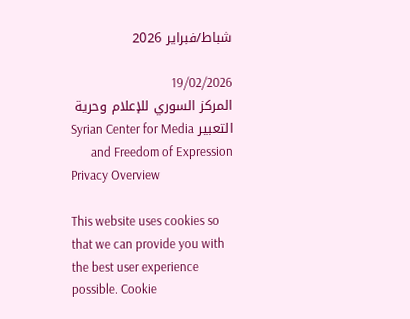شباط/فبراير 2026

19/02/2026
المركز السوري للإعلام وحرية التعبير Syrian Center for Media and Freedom of Expression
Privacy Overview

This website uses cookies so that we can provide you with the best user experience possible. Cookie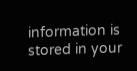information is stored in your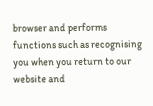browser and performs functions such as recognising you when you return to our website and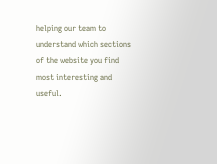helping our team to understand which sections of the website you find most interesting and useful.